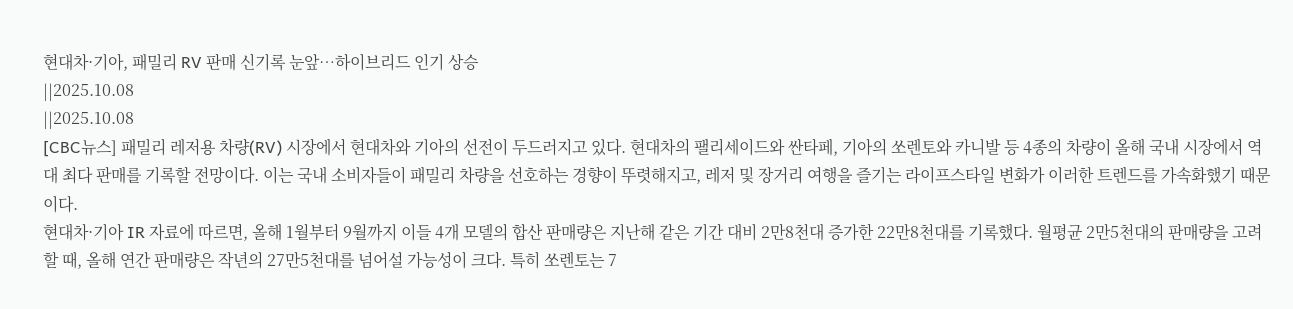현대차·기아, 패밀리 RV 판매 신기록 눈앞…하이브리드 인기 상승
||2025.10.08
||2025.10.08
[CBC뉴스] 패밀리 레저용 차량(RV) 시장에서 현대차와 기아의 선전이 두드러지고 있다. 현대차의 팰리세이드와 싼타페, 기아의 쏘렌토와 카니발 등 4종의 차량이 올해 국내 시장에서 역대 최다 판매를 기록할 전망이다. 이는 국내 소비자들이 패밀리 차량을 선호하는 경향이 뚜렷해지고, 레저 및 장거리 여행을 즐기는 라이프스타일 변화가 이러한 트렌드를 가속화했기 때문이다.
현대차·기아 IR 자료에 따르면, 올해 1월부터 9월까지 이들 4개 모델의 합산 판매량은 지난해 같은 기간 대비 2만8천대 증가한 22만8천대를 기록했다. 월평균 2만5천대의 판매량을 고려할 때, 올해 연간 판매량은 작년의 27만5천대를 넘어설 가능성이 크다. 특히 쏘렌토는 7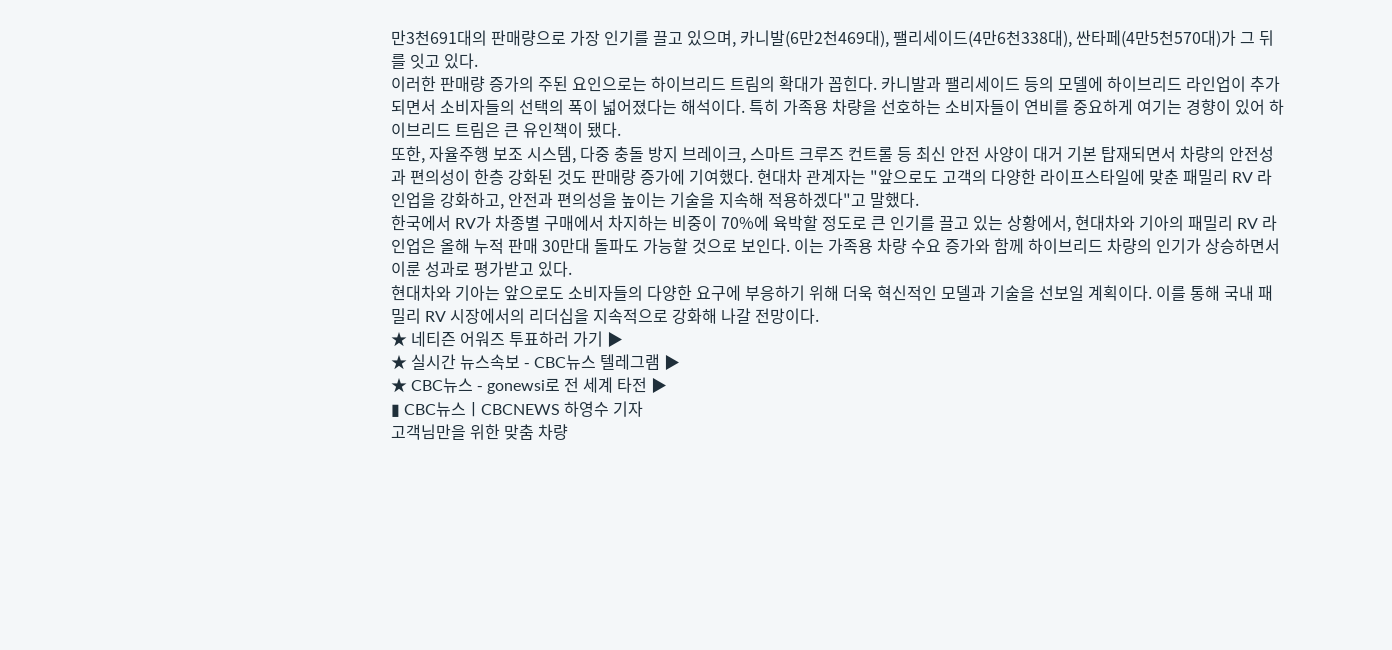만3천691대의 판매량으로 가장 인기를 끌고 있으며, 카니발(6만2천469대), 팰리세이드(4만6천338대), 싼타페(4만5천570대)가 그 뒤를 잇고 있다.
이러한 판매량 증가의 주된 요인으로는 하이브리드 트림의 확대가 꼽힌다. 카니발과 팰리세이드 등의 모델에 하이브리드 라인업이 추가되면서 소비자들의 선택의 폭이 넓어졌다는 해석이다. 특히 가족용 차량을 선호하는 소비자들이 연비를 중요하게 여기는 경향이 있어 하이브리드 트림은 큰 유인책이 됐다.
또한, 자율주행 보조 시스템, 다중 충돌 방지 브레이크, 스마트 크루즈 컨트롤 등 최신 안전 사양이 대거 기본 탑재되면서 차량의 안전성과 편의성이 한층 강화된 것도 판매량 증가에 기여했다. 현대차 관계자는 "앞으로도 고객의 다양한 라이프스타일에 맞춘 패밀리 RV 라인업을 강화하고, 안전과 편의성을 높이는 기술을 지속해 적용하겠다"고 말했다.
한국에서 RV가 차종별 구매에서 차지하는 비중이 70%에 육박할 정도로 큰 인기를 끌고 있는 상황에서, 현대차와 기아의 패밀리 RV 라인업은 올해 누적 판매 30만대 돌파도 가능할 것으로 보인다. 이는 가족용 차량 수요 증가와 함께 하이브리드 차량의 인기가 상승하면서 이룬 성과로 평가받고 있다.
현대차와 기아는 앞으로도 소비자들의 다양한 요구에 부응하기 위해 더욱 혁신적인 모델과 기술을 선보일 계획이다. 이를 통해 국내 패밀리 RV 시장에서의 리더십을 지속적으로 강화해 나갈 전망이다.
★ 네티즌 어워즈 투표하러 가기 ▶
★ 실시간 뉴스속보 - CBC뉴스 텔레그램 ▶
★ CBC뉴스 - gonewsi로 전 세계 타전 ▶
▮ CBC뉴스ㅣCBCNEWS 하영수 기자
고객님만을 위한 맞춤 차량